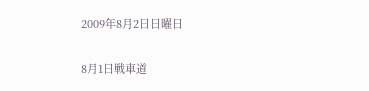2009年8月2日日曜日

8月1日戦車道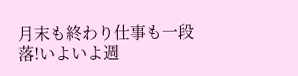月末も終わり仕事も一段落!いよいよ週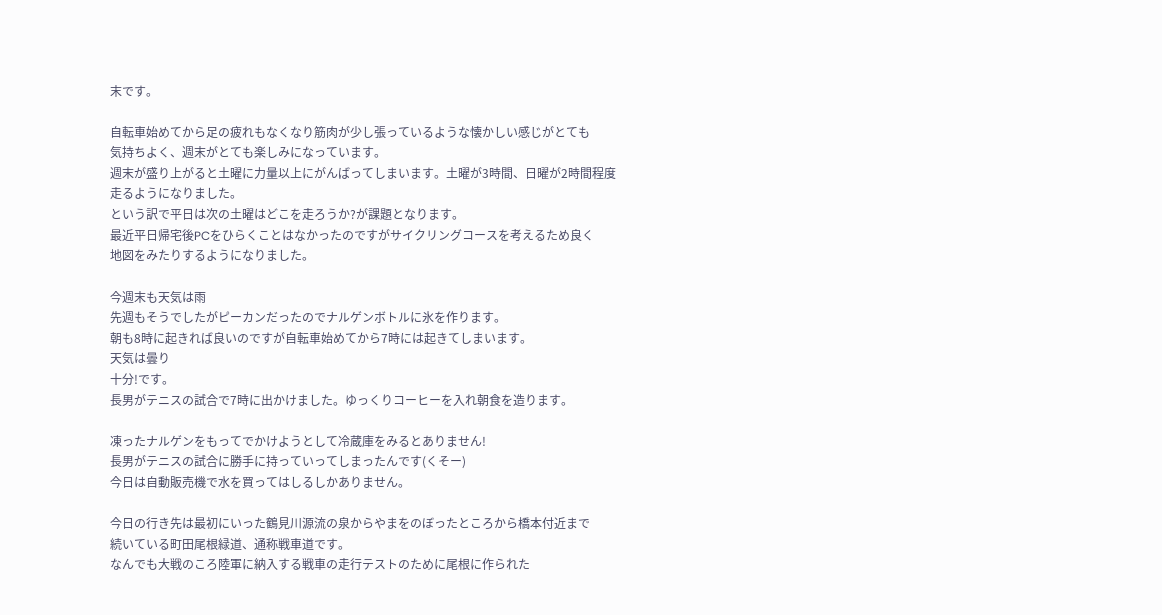末です。

自転車始めてから足の疲れもなくなり筋肉が少し張っているような懐かしい感じがとても
気持ちよく、週末がとても楽しみになっています。
週末が盛り上がると土曜に力量以上にがんばってしまいます。土曜が3時間、日曜が2時間程度
走るようになりました。
という訳で平日は次の土曜はどこを走ろうか?が課題となります。
最近平日帰宅後PCをひらくことはなかったのですがサイクリングコースを考えるため良く
地図をみたりするようになりました。

今週末も天気は雨
先週もそうでしたがピーカンだったのでナルゲンボトルに氷を作ります。
朝も8時に起きれば良いのですが自転車始めてから7時には起きてしまいます。
天気は曇り
十分!です。
長男がテニスの試合で7時に出かけました。ゆっくりコーヒーを入れ朝食を造ります。

凍ったナルゲンをもってでかけようとして冷蔵庫をみるとありません!
長男がテニスの試合に勝手に持っていってしまったんです(くそー)
今日は自動販売機で水を買ってはしるしかありません。

今日の行き先は最初にいった鶴見川源流の泉からやまをのぼったところから橋本付近まで
続いている町田尾根緑道、通称戦車道です。
なんでも大戦のころ陸軍に納入する戦車の走行テストのために尾根に作られた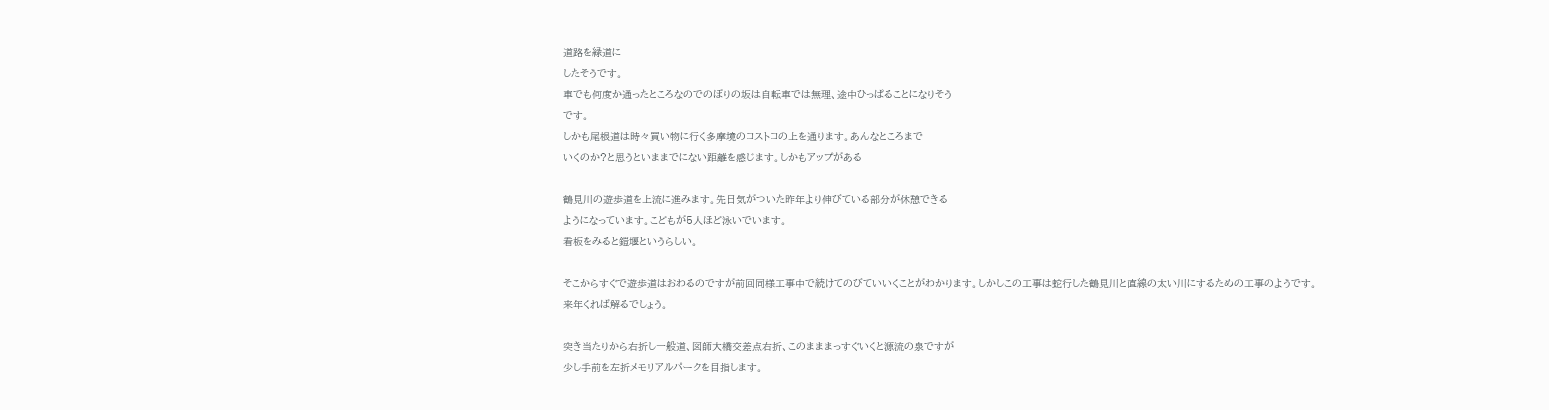道路を緑道に
したそうです。
車でも何度か通ったところなのでのぼりの坂は自転車では無理、途中ひっぱることになりそう
です。
しかも尾根道は時々買い物に行く多摩境のコストコの上を通ります。あんなところまで
いくのか?と思うといままでにない距離を感じます。しかもアップがある

鶴見川の遊歩道を上流に進みます。先日気がついた昨年より伸びている部分が休憩できる
ようになっています。こどもが5人ほど泳いでいます。
看板をみると鎧堰というらしい。

そこからすぐで遊歩道はおわるのですが前回同様工事中で続けてのびていいくことがわかります。しかしこの工事は蛇行した鶴見川と直線の太い川にするための工事のようです。
来年くれば解るでしょう。

突き当たりから右折し一般道、図師大橋交差点右折、このまままっすぐいくと源流の泉ですが
少し手前を左折メモリアルパークを目指します。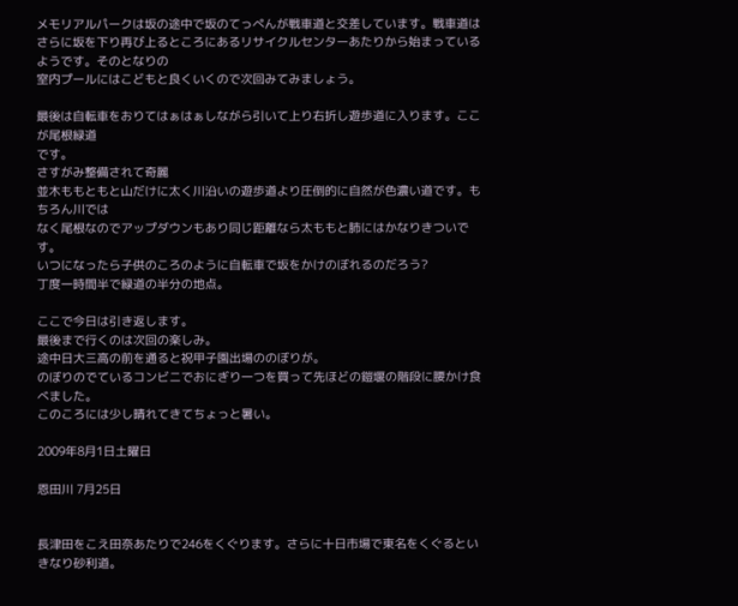メモリアルパークは坂の途中で坂のてっぺんが戦車道と交差しています。戦車道はさらに坂を下り再び上るところにあるリサイクルセンターあたりから始まっているようです。そのとなりの
室内プールにはこどもと良くいくので次回みてみましょう。

最後は自転車をおりてはぁはぁしながら引いて上り右折し遊歩道に入ります。ここが尾根緑道
です。
さすがみ整備されて奇麗
並木ももともと山だけに太く川沿いの遊歩道より圧倒的に自然が色濃い道です。もちろん川では
なく尾根なのでアップダウンもあり同じ距離なら太ももと肺にはかなりきついです。
いつになったら子供のころのように自転車で坂をかけのぼれるのだろう?
丁度一時間半で緑道の半分の地点。

ここで今日は引き返します。
最後まで行くのは次回の楽しみ。
途中日大三高の前を通ると祝甲子園出場ののぼりが。
のぼりのでているコンビニでおにぎり一つを買って先ほどの鎧堰の階段に腰かけ食べました。
このころには少し晴れてきてちょっと暑い。

2009年8月1日土曜日

恩田川 7月25日


長津田をこえ田奈あたりで246をくぐります。さらに十日市場で東名をくぐるといきなり砂利道。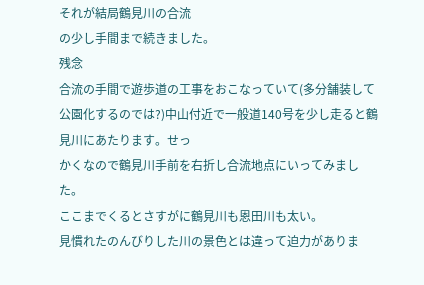それが結局鶴見川の合流
の少し手間まで続きました。
残念
合流の手間で遊歩道の工事をおこなっていて(多分舗装して公園化するのでは?)中山付近で一般道140号を少し走ると鶴見川にあたります。せっ
かくなので鶴見川手前を右折し合流地点にいってみました。
ここまでくるとさすがに鶴見川も恩田川も太い。
見慣れたのんびりした川の景色とは違って迫力がありま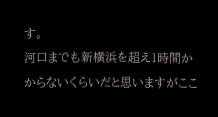す。
河口までも新横浜を超え1時間かからないくらいだと思いますがここ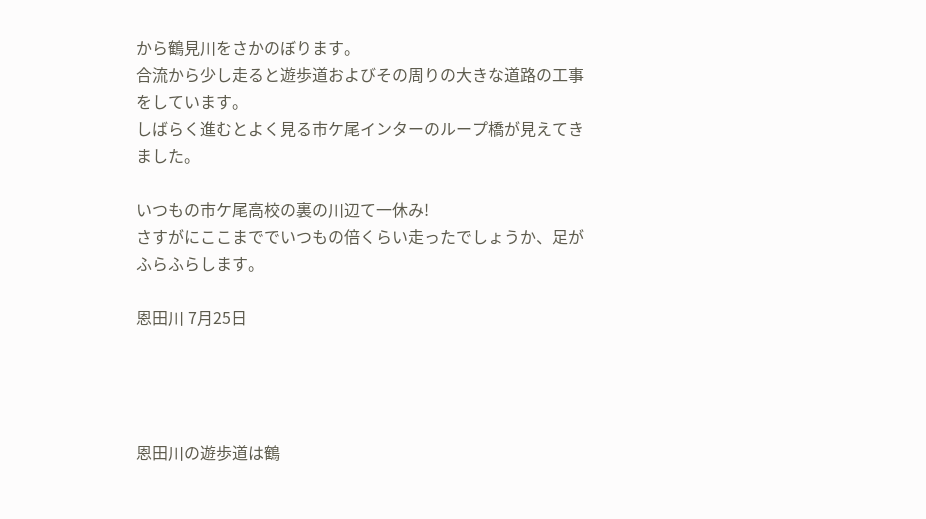から鶴見川をさかのぼります。
合流から少し走ると遊歩道およびその周りの大きな道路の工事をしています。
しばらく進むとよく見る市ケ尾インターのループ橋が見えてきました。

いつもの市ケ尾高校の裏の川辺て一休み!
さすがにここまででいつもの倍くらい走ったでしょうか、足がふらふらします。

恩田川 7月25日




恩田川の遊歩道は鶴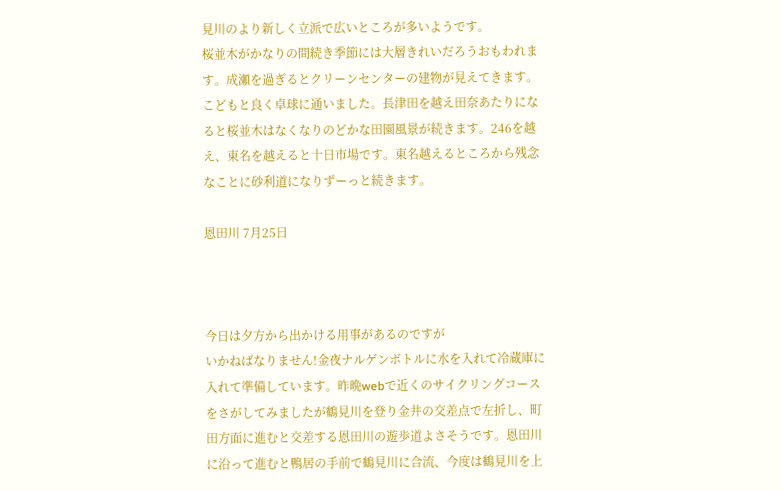見川のより新しく立派で広いところが多いようです。
桜並木がかなりの間続き季節には大層きれいだろうおもわれます。成瀬を過ぎるとクリーンセンターの建物が見えてきます。こどもと良く卓球に通いました。長津田を越え田奈あたりになると桜並木はなくなりのどかな田園風景が続きます。246を越え、東名を越えると十日市場です。東名越えるところから残念なことに砂利道になりずーっと続きます。

恩田川 7月25日



今日は夕方から出かける用事があるのですが
いかねばなりません!金夜ナルゲンボトルに水を入れて冷蔵庫に入れて準備しています。昨晩webで近くのサイクリングコースをさがしてみましたが鶴見川を登り金井の交差点で左折し、町田方面に進むと交差する恩田川の遊歩道よさそうです。恩田川に沿って進むと鴨居の手前で鶴見川に合流、今度は鶴見川を上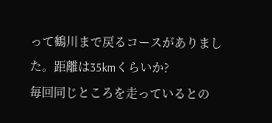って鶴川まで戻るコースがありました。距離は35kmくらいか?
毎回同じところを走っているとの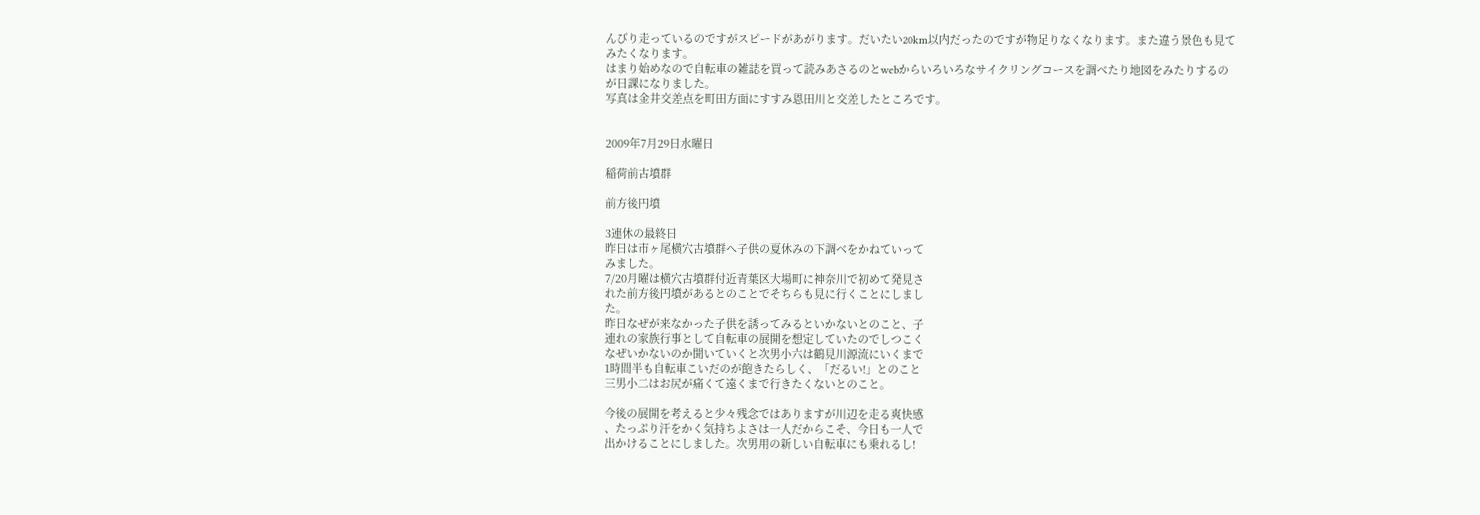んびり走っているのですがスピードがあがります。だいたい20km以内だったのですが物足りなくなります。また違う景色も見てみたくなります。
はまり始めなので自転車の雑誌を買って読みあさるのとwebからいろいろなサイクリングコースを調べたり地図をみたりするのが日課になりました。
写真は金井交差点を町田方面にすすみ恩田川と交差したところです。


2009年7月29日水曜日

稲荷前古墳群

前方後円墳

3連休の最終日
昨日は市ヶ尾横穴古墳群へ子供の夏休みの下調べをかねていって
みました。
7/20月曜は横穴古墳群付近青葉区大場町に神奈川で初めて発見さ
れた前方後円墳があるとのことでそちらも見に行くことにしまし
た。
昨日なぜが来なかった子供を誘ってみるといかないとのこと、子
連れの家族行事として自転車の展開を想定していたのでしつこく
なぜいかないのか聞いていくと次男小六は鶴見川源流にいくまで
1時間半も自転車こいだのが飽きたらしく、「だるい!」とのこと
三男小二はお尻が痛くて遠くまで行きたくないとのこと。

今後の展開を考えると少々残念ではありますが川辺を走る爽快感
、たっぷり汗をかく気持ちよさは一人だからこそ、今日も一人で
出かけることにしました。次男用の新しい自転車にも乗れるし!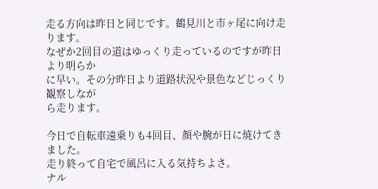走る方向は昨日と同じです。鶴見川と市ヶ尾に向け走ります。
なぜか2回目の道はゆっくり走っているのですが昨日より明らか
に早い。その分昨日より道路状況や景色などじっくり観察しなが
ら走ります。

今日で自転車遠乗りも4回目、顔や腕が日に焼けてきました。
走り終って自宅で風呂に入る気持ちよさ。
ナル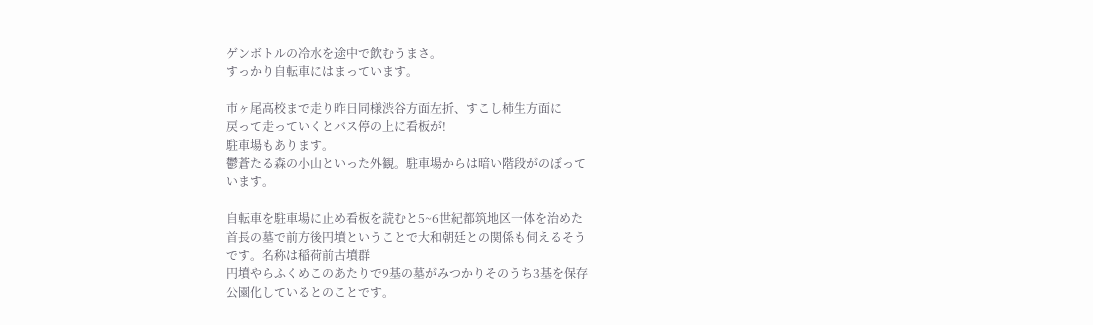ゲンボトルの冷水を途中で飲むうまさ。
すっかり自転車にはまっています。

市ヶ尾高校まで走り昨日同様渋谷方面左折、すこし柿生方面に
戻って走っていくとバス停の上に看板が!
駐車場もあります。
鬱蒼たる森の小山といった外観。駐車場からは暗い階段がのぼって
います。

自転車を駐車場に止め看板を読むと5~6世紀都筑地区一体を治めた
首長の墓で前方後円墳ということで大和朝廷との関係も伺えるそう
です。名称は稲荷前古墳群
円墳やらふくめこのあたりで9基の墓がみつかりそのうち3基を保存
公園化しているとのことです。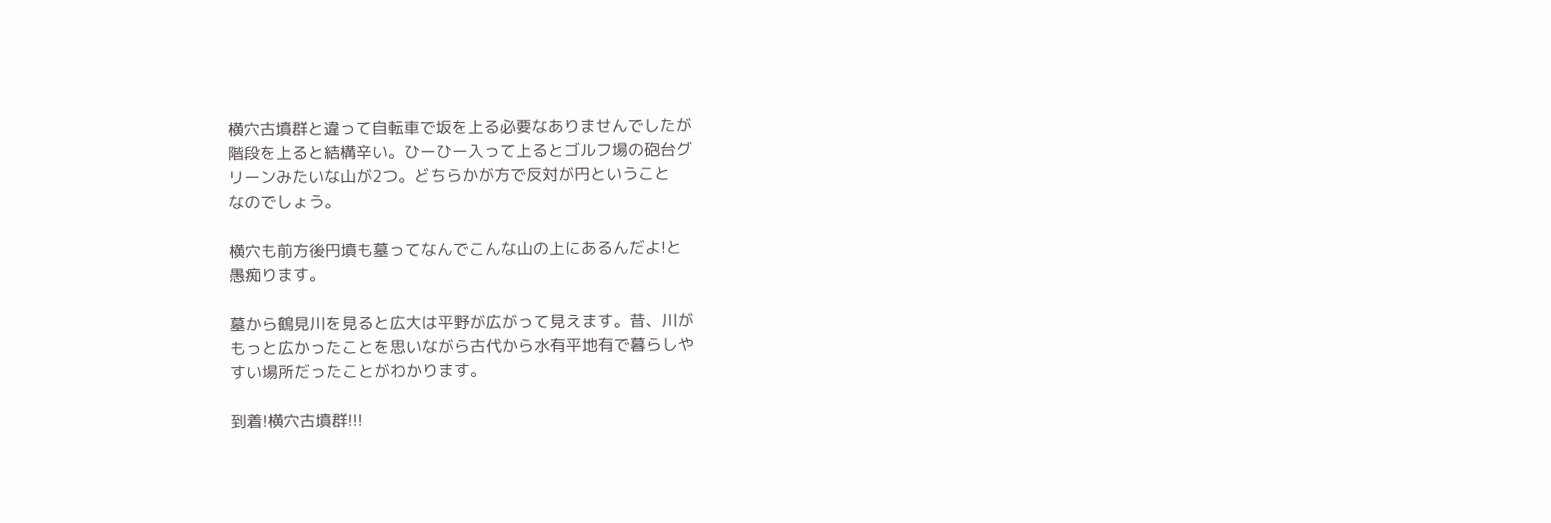横穴古墳群と違って自転車で坂を上る必要なありませんでしたが
階段を上ると結構辛い。ひーひー入って上るとゴルフ場の砲台グ
リーンみたいな山が2つ。どちらかが方で反対が円ということ
なのでしょう。

横穴も前方後円墳も墓ってなんでこんな山の上にあるんだよ!と
愚痴ります。

墓から鶴見川を見ると広大は平野が広がって見えます。昔、川が
もっと広かったことを思いながら古代から水有平地有で暮らしや
すい場所だったことがわかります。

到着!横穴古墳群!!!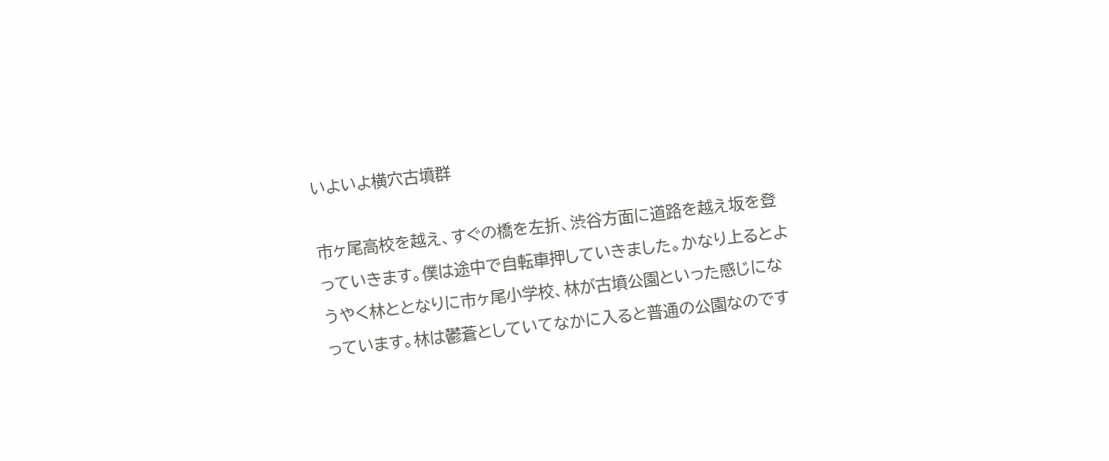いよいよ横穴古墳群

市ヶ尾高校を越え、すぐの橋を左折、渋谷方面に道路を越え坂を登っていきます。僕は途中で自転車押していきました。かなり上るとようやく林ととなりに市ヶ尾小学校、林が古墳公園といった感じになっています。林は鬱蒼としていてなかに入ると普通の公園なのです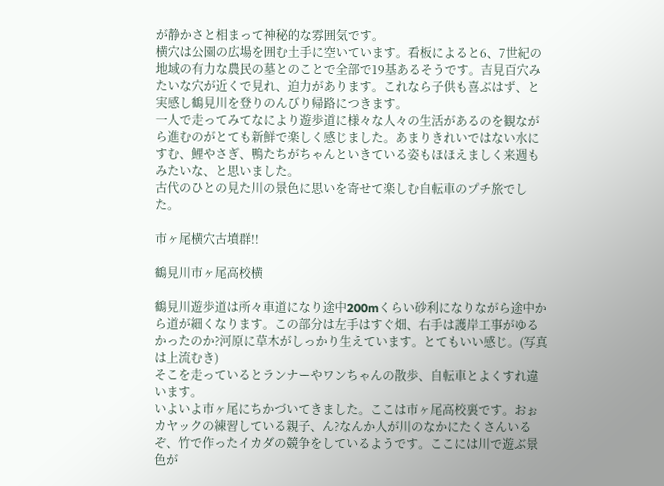が静かさと相まって神秘的な雰囲気です。
横穴は公園の広場を囲む土手に空いています。看板によると6、7世紀の地域の有力な農民の墓とのことで全部で19基あるそうです。吉見百穴みたいな穴が近くで見れ、迫力があります。これなら子供も喜ぶはず、と実感し鶴見川を登りのんびり帰路につきます。
一人で走ってみてなにより遊歩道に様々な人々の生活があるのを観ながら進むのがとても新鮮で楽しく感じました。あまりきれいではない水にすむ、鯉やさぎ、鴨たちがちゃんといきている姿もほほえましく来週もみたいな、と思いました。
古代のひとの見た川の景色に思いを寄せて楽しむ自転車のプチ旅でした。

市ヶ尾横穴古墳群!!

鶴見川市ヶ尾高校横

鶴見川遊歩道は所々車道になり途中200mくらい砂利になりながら途中から道が細くなります。この部分は左手はすぐ畑、右手は護岸工事がゆるかったのか?河原に草木がしっかり生えています。とてもいい感じ。(写真は上流むき)
そこを走っているとランナーやワンちゃんの散歩、自転車とよくすれ違います。
いよいよ市ヶ尾にちかづいてきました。ここは市ヶ尾高校裏です。おぉカヤックの練習している親子、ん?なんか人が川のなかにたくさんいるぞ、竹で作ったイカダの競争をしているようです。ここには川で遊ぶ景色が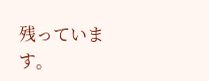残っています。